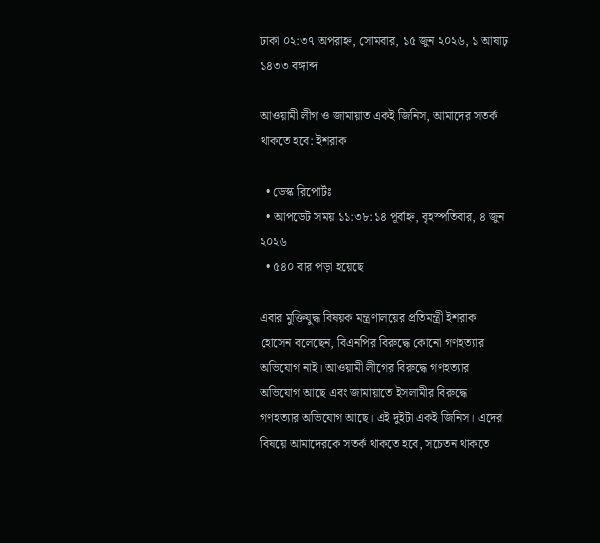ঢাকা ০২:৩৭ অপরাহ্ন, সোমবার, ১৫ জুন ২০২৬, ১ আষাঢ় ১৪৩৩ বঙ্গাব্দ

আওয়ামী লীগ ও জামায়াত একই জিনিস, আমাদের সতর্ক থাকতে হবে: ইশরাক

  • ডেস্ক রিপোর্টঃ
  • আপডেট সময় ১১:৩৮:১৪ পূর্বাহ্ন, বৃহস্পতিবার, ৪ জুন ২০২৬
  • ৫৪০ বার পড়া হয়েছে

এবার মুক্তিযুদ্ধ বিষয়ক মন্ত্রণালয়ের প্রতিমন্ত্রী ইশরাক হোসেন বলেছেন, বিএনপির বিরুদ্ধে কোনো গণহত্যার অভিযোগ নাই। আওয়ামী লীগের বিরুদ্ধে গণহত্যার অভিযোগ আছে এবং জামায়াতে ইসলামীর বিরুদ্ধে গণহত্যার অভিযোগ আছে। এই দুইটা একই জিনিস। এদের বিষয়ে আমাদেরকে সতর্ক থাকতে হবে, সচেতন থাকতে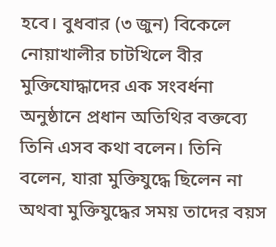হবে। বুধবার (৩ জুন) বিকেলে নোয়াখালীর চাটখিলে বীর মুক্তিযোদ্ধাদের এক সংবর্ধনা অনুষ্ঠানে প্রধান অতিথির বক্তব্যে তিনি এসব কথা বলেন। তিনি বলেন, যারা মুক্তিযুদ্ধে ছিলেন না অথবা মুক্তিযুদ্ধের সময় তাদের বয়স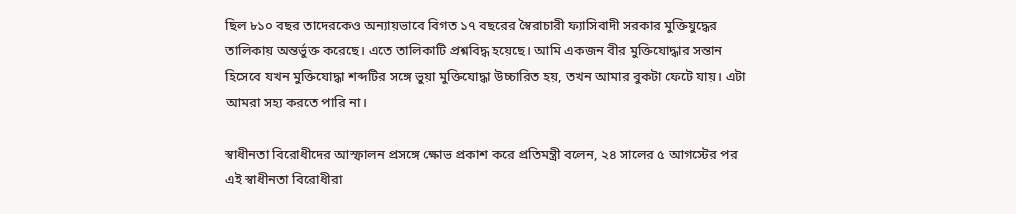ছিল ৮১০ বছর তাদেরকেও অন্যায়ভাবে বিগত ১৭ বছরের স্বৈরাচারী ফ্যাসিবাদী সরকার মুক্তিযুদ্ধের তালিকায় অন্তর্ভুক্ত করেছে। এতে তালিকাটি প্রশ্নবিদ্ধ হয়েছে। আমি একজন বীর মুক্তিযোদ্ধার সন্তান হিসেবে যখন মুক্তিযোদ্ধা শব্দটির সঙ্গে ভুয়া মুক্তিযোদ্ধা উচ্চারিত হয়, তখন আমার বুকটা ফেটে যায়। এটা আমরা সহ্য করতে পারি না।

স্বাধীনতা বিরোধীদের আস্ফালন প্রসঙ্গে ক্ষোভ প্রকাশ করে প্রতিমন্ত্রী বলেন, ২৪ সালের ৫ আগস্টের পর এই স্বাধীনতা বিরোধীরা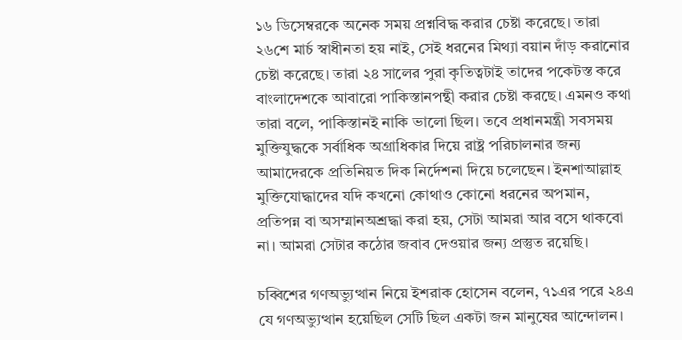১৬ ডিসেম্বরকে অনেক সময় প্রশ্নবিদ্ধ করার চেষ্টা করেছে। তারা ২৬শে মার্চ স্বাধীনতা হয় নাই, সেই ধরনের মিথ্যা বয়ান দাঁড় করানোর চেষ্টা করেছে। তারা ২৪ সালের পুরা কৃতিত্বটাই তাদের পকেটস্ত করে বাংলাদেশকে আবারো পাকিস্তানপন্থী করার চেষ্টা করছে। এমনও কথা তারা বলে, পাকিস্তানই নাকি ভালো ছিল। তবে প্রধানমন্ত্রী সবসময় মুক্তিযুদ্ধকে সর্বাধিক অগ্রাধিকার দিয়ে রাষ্ট্র পরিচালনার জন্য আমাদেরকে প্রতিনিয়ত দিক নির্দেশনা দিয়ে চলেছেন। ইনশাআল্লাহ মুক্তিযোদ্ধাদের যদি কখনো কোথাও কোনো ধরনের অপমান, প্রতিপন্ন বা অসম্মানঅশ্রদ্ধা করা হয়, সেটা আমরা আর বসে থাকবো না। আমরা সেটার কঠোর জবাব দেওয়ার জন্য প্রস্তুত রয়েছি।

চব্বিশের গণঅভ্যুত্থান নিয়ে ইশরাক হোসেন বলেন, ৭১এর পরে ২৪এ যে গণঅভ্যুত্থান হয়েছিল সেটি ছিল একটা জন মানুষের আন্দোলন।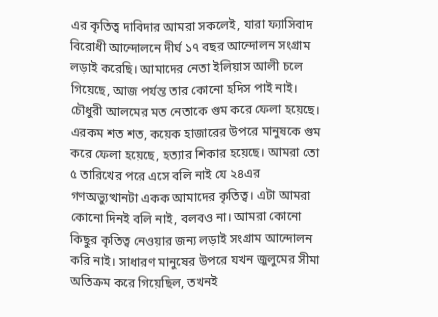এর কৃতিত্ব দাবিদার আমরা সকলেই, যারা ফ্যাসিবাদ বিরোধী আন্দোলনে দীর্ঘ ১৭ বছর আন্দোলন সংগ্রাম লড়াই করেছি। আমাদের নেতা ইলিয়াস আলী চলে গিয়েছে, আজ পর্যন্ত তার কোনো হদিস পাই নাই। চৌধুরী আলমের মত নেতাকে গুম করে ফেলা হয়েছে। এরকম শত শত, কয়েক হাজারের উপরে মানুষকে গুম করে ফেলা হয়েছে, হত্যার শিকার হয়েছে। আমরা তো ৫ তারিখের পরে এসে বলি নাই যে ২৪এর গণঅভ্যুত্থানটা একক আমাদের কৃতিত্ব। এটা আমরা কোনো দিনই বলি নাই, বলবও না। আমরা কোনো কিছুর কৃতিত্ব নেওয়ার জন্য লড়াই সংগ্রাম আন্দোলন করি নাই। সাধারণ মানুষের উপরে যখন জুলুমের সীমা অতিক্রম করে গিয়েছিল, তখনই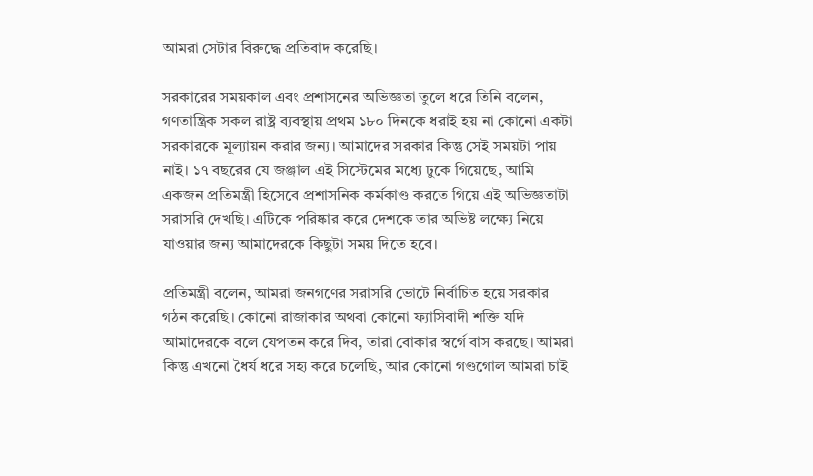আমরা সেটার বিরুদ্ধে প্রতিবাদ করেছি।

সরকারের সময়কাল এবং প্রশাসনের অভিজ্ঞতা তুলে ধরে তিনি বলেন, গণতান্ত্রিক সকল রাষ্ট্র ব্যবস্থায় প্রথম ১৮০ দিনকে ধরাই হয় না কোনো একটা সরকারকে মূল্যায়ন করার জন্য। আমাদের সরকার কিন্তু সেই সময়টা পায় নাই। ১৭ বছরের যে জঞ্জাল এই সিস্টেমের মধ্যে ঢুকে গিয়েছে, আমি একজন প্রতিমন্ত্রী হিসেবে প্রশাসনিক কর্মকাণ্ড করতে গিয়ে এই অভিজ্ঞতাটা সরাসরি দেখছি। এটিকে পরিষ্কার করে দেশকে তার অভিষ্ট লক্ষ্যে নিয়ে যাওয়ার জন্য আমাদেরকে কিছুটা সময় দিতে হবে।

প্রতিমন্ত্রী বলেন, আমরা জনগণের সরাসরি ভোটে নির্বাচিত হয়ে সরকার গঠন করেছি। কোনো রাজাকার অথবা কোনো ফ্যাসিবাদী শক্তি যদি আমাদেরকে বলে যেপতন করে দিব, তারা বোকার স্বর্গে বাস করছে। আমরা কিন্তু এখনো ধৈর্য ধরে সহ্য করে চলেছি, আর কোনো গণ্ডগোল আমরা চাই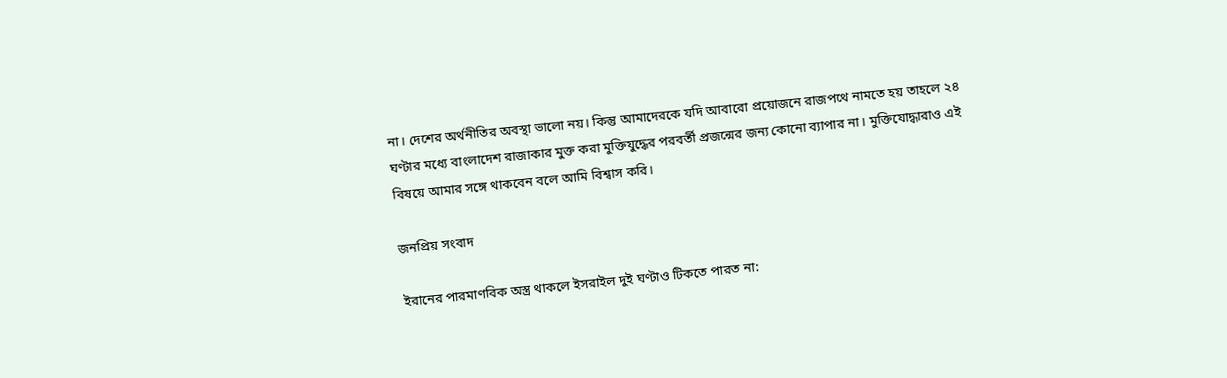না। দেশের অর্থনীতির অবস্থা ভালো নয়। কিন্তু আমাদেরকে যদি আবারো প্রয়োজনে রাজপথে নামতে হয় তাহলে ২৪ ঘণ্টার মধ্যে বাংলাদেশ রাজাকার মুক্ত করা মুক্তিযুদ্ধের পরবর্তী প্রজন্মের জন্য কোনো ব্যাপার না। মুক্তিযোদ্ধারাও এই বিষয়ে আমার সঙ্গে থাকবেন বলে আমি বিশ্বাস করি।

জনপ্রিয় সংবাদ

ইরানের পারমাণবিক অস্ত্র থাকলে ইসরাইল দুই ঘণ্টাও টিকতে পারত না: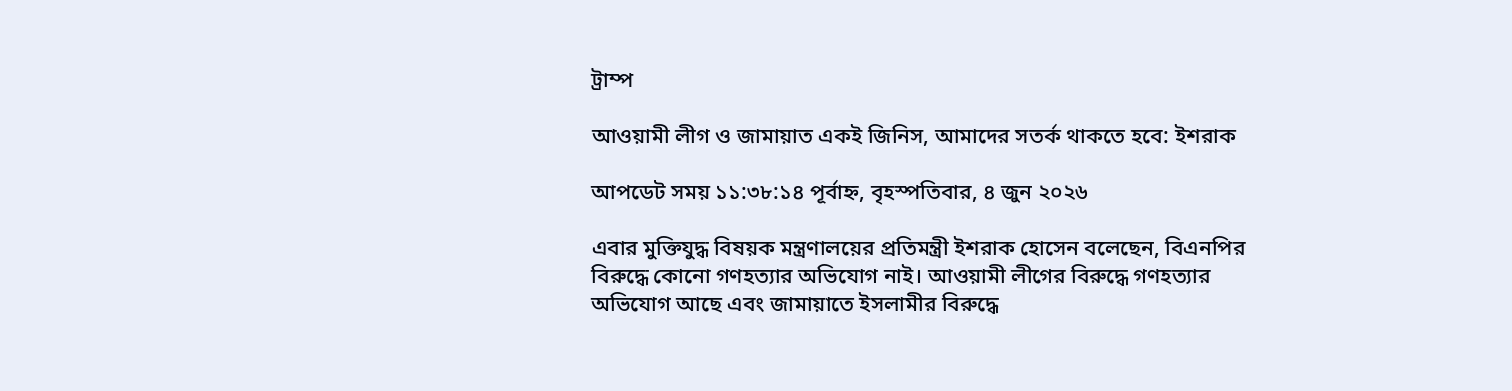ট্রাম্প

আওয়ামী লীগ ও জামায়াত একই জিনিস, আমাদের সতর্ক থাকতে হবে: ইশরাক

আপডেট সময় ১১:৩৮:১৪ পূর্বাহ্ন, বৃহস্পতিবার, ৪ জুন ২০২৬

এবার মুক্তিযুদ্ধ বিষয়ক মন্ত্রণালয়ের প্রতিমন্ত্রী ইশরাক হোসেন বলেছেন, বিএনপির বিরুদ্ধে কোনো গণহত্যার অভিযোগ নাই। আওয়ামী লীগের বিরুদ্ধে গণহত্যার অভিযোগ আছে এবং জামায়াতে ইসলামীর বিরুদ্ধে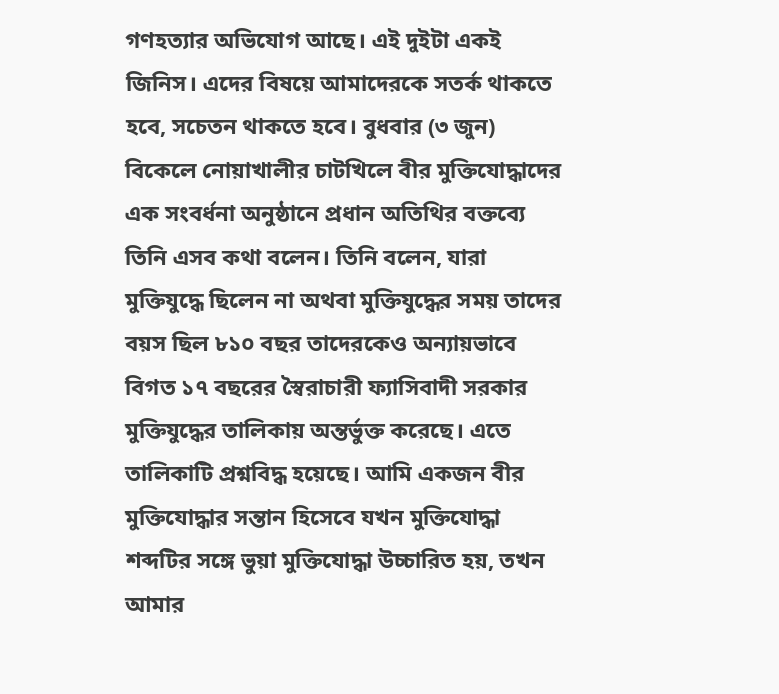গণহত্যার অভিযোগ আছে। এই দুইটা একই জিনিস। এদের বিষয়ে আমাদেরকে সতর্ক থাকতে হবে, সচেতন থাকতে হবে। বুধবার (৩ জুন) বিকেলে নোয়াখালীর চাটখিলে বীর মুক্তিযোদ্ধাদের এক সংবর্ধনা অনুষ্ঠানে প্রধান অতিথির বক্তব্যে তিনি এসব কথা বলেন। তিনি বলেন, যারা মুক্তিযুদ্ধে ছিলেন না অথবা মুক্তিযুদ্ধের সময় তাদের বয়স ছিল ৮১০ বছর তাদেরকেও অন্যায়ভাবে বিগত ১৭ বছরের স্বৈরাচারী ফ্যাসিবাদী সরকার মুক্তিযুদ্ধের তালিকায় অন্তর্ভুক্ত করেছে। এতে তালিকাটি প্রশ্নবিদ্ধ হয়েছে। আমি একজন বীর মুক্তিযোদ্ধার সন্তান হিসেবে যখন মুক্তিযোদ্ধা শব্দটির সঙ্গে ভুয়া মুক্তিযোদ্ধা উচ্চারিত হয়, তখন আমার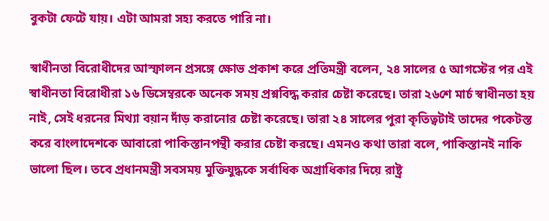বুকটা ফেটে যায়। এটা আমরা সহ্য করতে পারি না।

স্বাধীনতা বিরোধীদের আস্ফালন প্রসঙ্গে ক্ষোভ প্রকাশ করে প্রতিমন্ত্রী বলেন, ২৪ সালের ৫ আগস্টের পর এই স্বাধীনতা বিরোধীরা ১৬ ডিসেম্বরকে অনেক সময় প্রশ্নবিদ্ধ করার চেষ্টা করেছে। তারা ২৬শে মার্চ স্বাধীনতা হয় নাই, সেই ধরনের মিথ্যা বয়ান দাঁড় করানোর চেষ্টা করেছে। তারা ২৪ সালের পুরা কৃতিত্বটাই তাদের পকেটস্ত করে বাংলাদেশকে আবারো পাকিস্তানপন্থী করার চেষ্টা করছে। এমনও কথা তারা বলে, পাকিস্তানই নাকি ভালো ছিল। তবে প্রধানমন্ত্রী সবসময় মুক্তিযুদ্ধকে সর্বাধিক অগ্রাধিকার দিয়ে রাষ্ট্র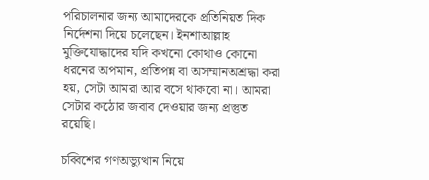পরিচালনার জন্য আমাদেরকে প্রতিনিয়ত দিক নির্দেশনা দিয়ে চলেছেন। ইনশাআল্লাহ মুক্তিযোদ্ধাদের যদি কখনো কোথাও কোনো ধরনের অপমান, প্রতিপন্ন বা অসম্মানঅশ্রদ্ধা করা হয়, সেটা আমরা আর বসে থাকবো না। আমরা সেটার কঠোর জবাব দেওয়ার জন্য প্রস্তুত রয়েছি।

চব্বিশের গণঅভ্যুত্থান নিয়ে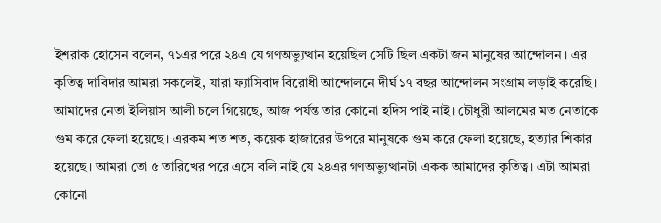ইশরাক হোসেন বলেন, ৭১এর পরে ২৪এ যে গণঅভ্যুত্থান হয়েছিল সেটি ছিল একটা জন মানুষের আন্দোলন। এর কৃতিত্ব দাবিদার আমরা সকলেই, যারা ফ্যাসিবাদ বিরোধী আন্দোলনে দীর্ঘ ১৭ বছর আন্দোলন সংগ্রাম লড়াই করেছি। আমাদের নেতা ইলিয়াস আলী চলে গিয়েছে, আজ পর্যন্ত তার কোনো হদিস পাই নাই। চৌধুরী আলমের মত নেতাকে গুম করে ফেলা হয়েছে। এরকম শত শত, কয়েক হাজারের উপরে মানুষকে গুম করে ফেলা হয়েছে, হত্যার শিকার হয়েছে। আমরা তো ৫ তারিখের পরে এসে বলি নাই যে ২৪এর গণঅভ্যুত্থানটা একক আমাদের কৃতিত্ব। এটা আমরা কোনো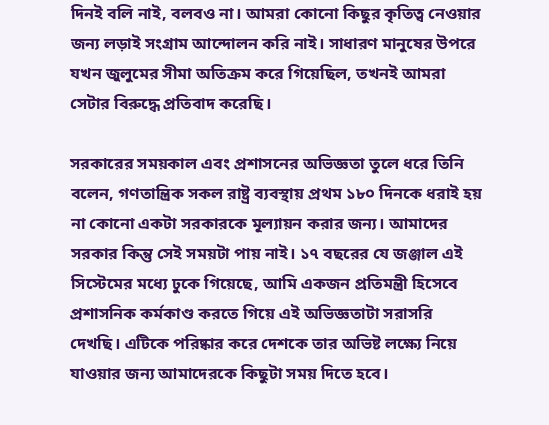দিনই বলি নাই, বলবও না। আমরা কোনো কিছুর কৃতিত্ব নেওয়ার জন্য লড়াই সংগ্রাম আন্দোলন করি নাই। সাধারণ মানুষের উপরে যখন জুলুমের সীমা অতিক্রম করে গিয়েছিল, তখনই আমরা সেটার বিরুদ্ধে প্রতিবাদ করেছি।

সরকারের সময়কাল এবং প্রশাসনের অভিজ্ঞতা তুলে ধরে তিনি বলেন, গণতান্ত্রিক সকল রাষ্ট্র ব্যবস্থায় প্রথম ১৮০ দিনকে ধরাই হয় না কোনো একটা সরকারকে মূল্যায়ন করার জন্য। আমাদের সরকার কিন্তু সেই সময়টা পায় নাই। ১৭ বছরের যে জঞ্জাল এই সিস্টেমের মধ্যে ঢুকে গিয়েছে, আমি একজন প্রতিমন্ত্রী হিসেবে প্রশাসনিক কর্মকাণ্ড করতে গিয়ে এই অভিজ্ঞতাটা সরাসরি দেখছি। এটিকে পরিষ্কার করে দেশকে তার অভিষ্ট লক্ষ্যে নিয়ে যাওয়ার জন্য আমাদেরকে কিছুটা সময় দিতে হবে।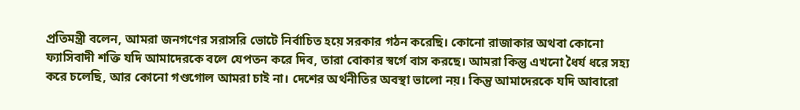প্রতিমন্ত্রী বলেন, আমরা জনগণের সরাসরি ভোটে নির্বাচিত হয়ে সরকার গঠন করেছি। কোনো রাজাকার অথবা কোনো ফ্যাসিবাদী শক্তি যদি আমাদেরকে বলে যেপতন করে দিব, তারা বোকার স্বর্গে বাস করছে। আমরা কিন্তু এখনো ধৈর্য ধরে সহ্য করে চলেছি, আর কোনো গণ্ডগোল আমরা চাই না। দেশের অর্থনীতির অবস্থা ভালো নয়। কিন্তু আমাদেরকে যদি আবারো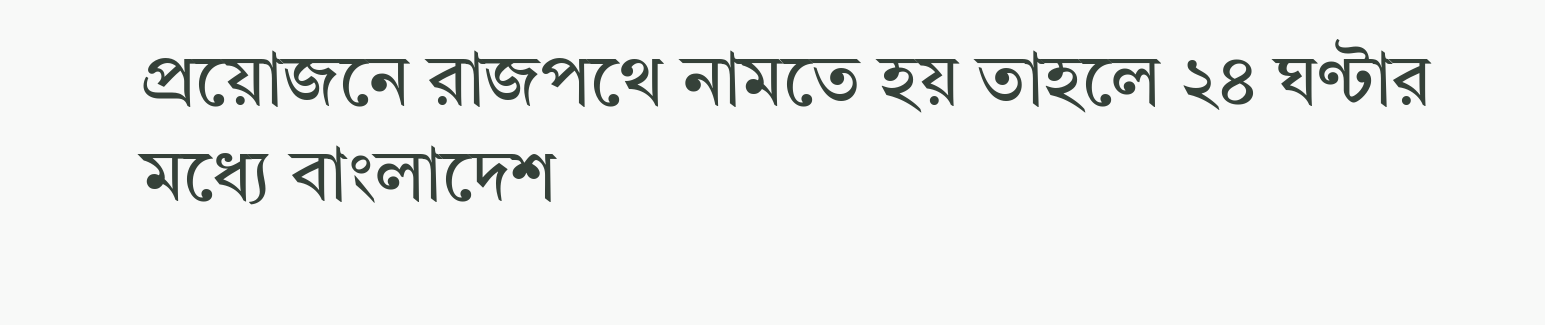প্রয়োজনে রাজপথে নামতে হয় তাহলে ২৪ ঘণ্টার মধ্যে বাংলাদেশ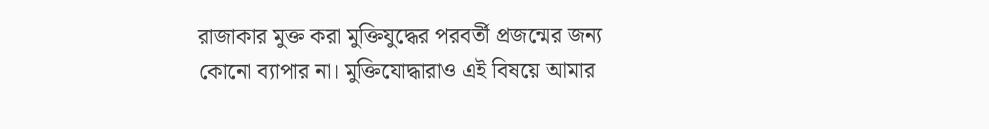রাজাকার মুক্ত করা মুক্তিযুদ্ধের পরবর্তী প্রজন্মের জন্য কোনো ব্যাপার না। মুক্তিযোদ্ধারাও এই বিষয়ে আমার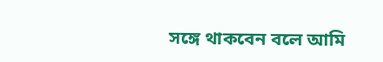সঙ্গে থাকবেন বলে আমি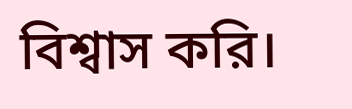বিশ্বাস করি।